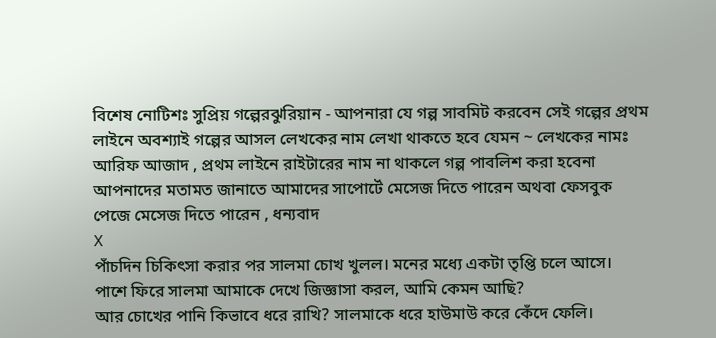বিশেষ নোটিশঃ সুপ্রিয় গল্পেরঝুরিয়ান - আপনারা যে গল্প সাবমিট করবেন সেই গল্পের প্রথম লাইনে অবশ্যাই গল্পের আসল লেখকের নাম লেখা থাকতে হবে যেমন ~ লেখকের নামঃ আরিফ আজাদ , প্রথম লাইনে রাইটারের নাম না থাকলে গল্প পাবলিশ করা হবেনা
আপনাদের মতামত জানাতে আমাদের সাপোর্টে মেসেজ দিতে পারেন অথবা ফেসবুক পেজে মেসেজ দিতে পারেন , ধন্যবাদ
X
পাঁচদিন চিকিৎসা করার পর সালমা চোখ খুলল। মনের মধ্যে একটা তৃপ্তি চলে আসে।
পাশে ফিরে সালমা আমাকে দেখে জিজ্ঞাসা করল, আমি কেমন আছি?
আর চোখের পানি কিভাবে ধরে রাখি? সালমাকে ধরে হাউমাউ করে কেঁদে ফেলি।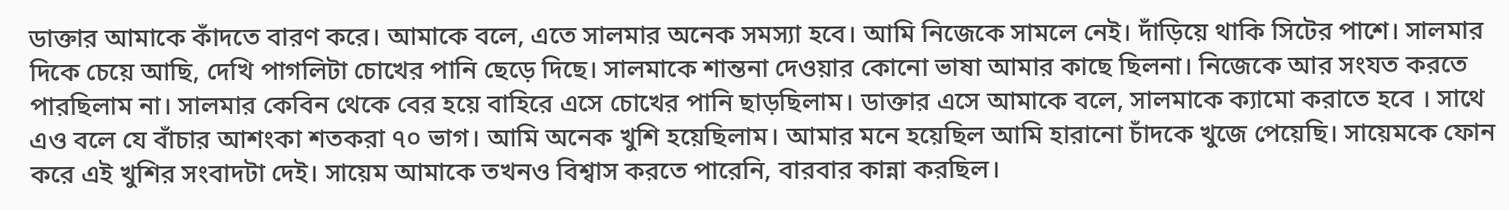ডাক্তার আমাকে কাঁদতে বারণ করে। আমাকে বলে, এতে সালমার অনেক সমস্যা হবে। আমি নিজেকে সামলে নেই। দাঁড়িয়ে থাকি সিটের পাশে। সালমার দিকে চেয়ে আছি, দেখি পাগলিটা চোখের পানি ছেড়ে দিছে। সালমাকে শান্তনা দেওয়ার কোনো ভাষা আমার কাছে ছিলনা। নিজেকে আর সংযত করতে পারছিলাম না। সালমার কেবিন থেকে বের হয়ে বাহিরে এসে চোখের পানি ছাড়ছিলাম। ডাক্তার এসে আমাকে বলে, সালমাকে ক্যামো করাতে হবে । সাথে এও বলে যে বাঁচার আশংকা শতকরা ৭০ ভাগ। আমি অনেক খুশি হয়েছিলাম। আমার মনে হয়েছিল আমি হারানো চাঁদকে খুজে পেয়েছি। সায়েমকে ফোন করে এই খুশির সংবাদটা দেই। সায়েম আমাকে তখনও বিশ্বাস করতে পারেনি, বারবার কান্না করছিল।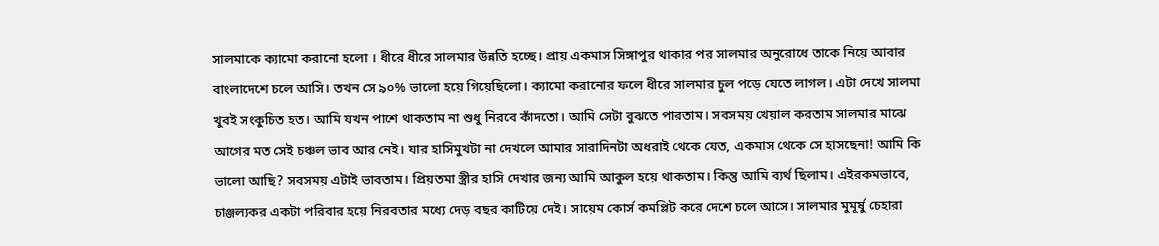সালমাকে ক্যামো করানো হলো । ধীরে ধীরে সালমার উন্নতি হচ্ছে। প্রায় একমাস সিঙ্গাপুর থাকার পর সালমার অনুরোধে তাকে নিয়ে আবার বাংলাদেশে চলে আসি। তখন সে ৯০% ভালো হয়ে গিয়েছিলো। ক্যামো করানোর ফলে ধীরে সালমার চুল পড়ে যেতে লাগল। এটা দেখে সালমা খুবই সংকুচিত হত। আমি যখন পাশে থাকতাম না শুধু নিরবে কাঁদতো। আমি সেটা বুঝতে পারতাম। সবসময় খেয়াল করতাম সালমার মাঝে আগের মত সেই চঞ্চল ভাব আর নেই। যার হাসিমুখটা না দেখলে আমার সারাদিনটা অধরাই থেকে যেত, একমাস থেকে সে হাসছেনা! আমি কি ভালো আছি? সবসময় এটাই ভাবতাম। প্রিয়তমা স্ত্রীর হাসি দেখার জন্য আমি আকুল হয়ে থাকতাম। কিন্তু আমি ব্যর্থ ছিলাম। এইরকমভাবে, চাঞ্জল্যকর একটা পরিবার হয়ে নিরবতার মধ্যে দেড় বছর কাটিয়ে দেই। সায়েম কোর্স কমপ্লিট করে দেশে চলে আসে। সালমার মুমূর্ষু চেহারা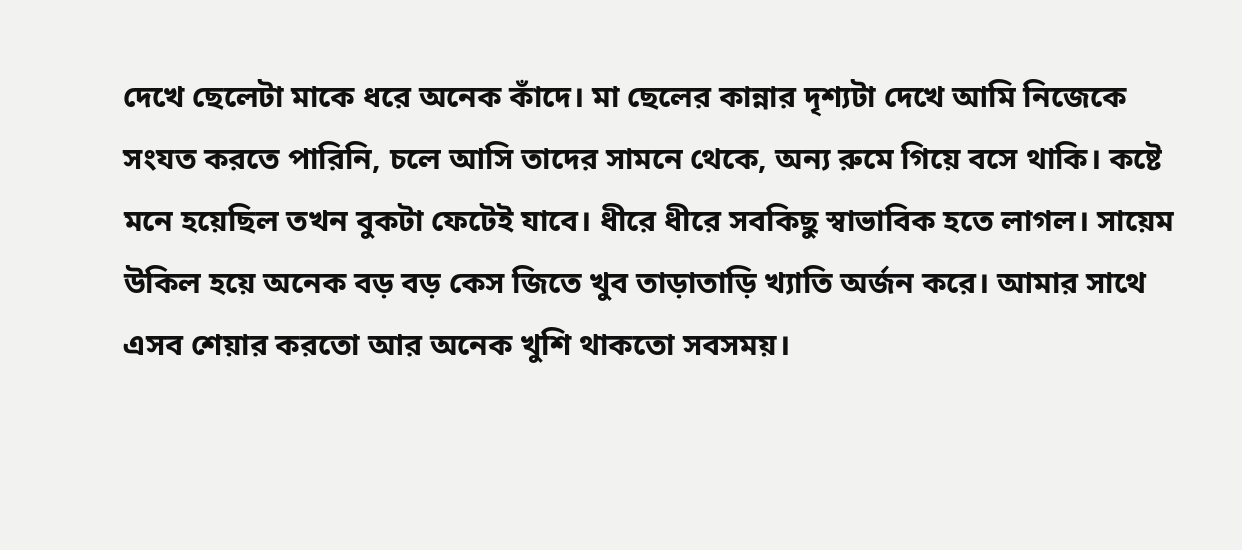দেখে ছেলেটা মাকে ধরে অনেক কাঁদে। মা ছেলের কান্নার দৃশ্যটা দেখে আমি নিজেকে সংযত করতে পারিনি, চলে আসি তাদের সামনে থেকে, অন্য রুমে গিয়ে বসে থাকি। কষ্টে মনে হয়েছিল তখন বুকটা ফেটেই যাবে। ধীরে ধীরে সবকিছু স্বাভাবিক হতে লাগল। সায়েম উকিল হয়ে অনেক বড় বড় কেস জিতে খুব তাড়াতাড়ি খ্যাতি অর্জন করে। আমার সাথে এসব শেয়ার করতো আর অনেক খুশি থাকতো সবসময়।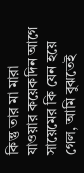কিন্তু তার মা মারা যাওয়ার কয়েকদিন আগে সায়েমের কি যেন হয়ে গেল, আমি বুঝতেই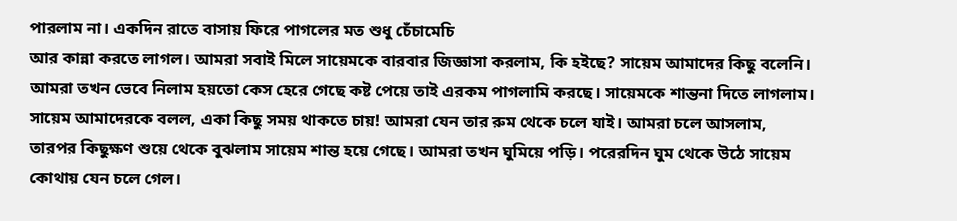পারলাম না। একদিন রাতে বাসায় ফিরে পাগলের মত শুধু চেঁচামেচি
আর কান্না করতে লাগল। আমরা সবাই মিলে সায়েমকে বারবার জিজ্ঞাসা করলাম, কি হইছে? সায়েম আমাদের কিছু বলেনি। আমরা তখন ভেবে নিলাম হয়তো কেস হেরে গেছে কষ্ট পেয়ে তাই এরকম পাগলামি করছে। সায়েমকে শান্তনা দিতে লাগলাম। সায়েম আমাদেরকে বলল, একা কিছু সময় থাকতে চায়! আমরা যেন তার রুম থেকে চলে যাই। আমরা চলে আসলাম, তারপর কিছুক্ষণ শুয়ে থেকে বুঝলাম সায়েম শান্ত হয়ে গেছে। আমরা তখন ঘুমিয়ে পড়ি। পরেরদিন ঘুম থেকে উঠে সায়েম কোথায় যেন চলে গেল।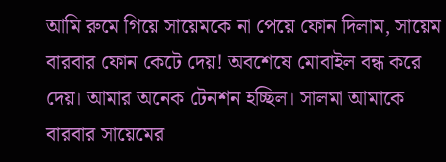আমি রুমে গিয়ে সায়েমকে না পেয়ে ফোন দিলাম, সায়েম বারবার ফোন কেটে দেয়! অবশেষে মোবাইল বন্ধ করে দেয়। আমার অনেক টেনশন হচ্ছিল। সালমা আমাকে বারবার সায়েমের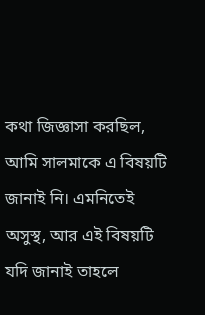কথা জিজ্ঞাসা করছিল, আমি সালমাকে এ বিষয়টি জানাই নি। এমনিতেই অসুস্থ, আর এই বিষয়টি যদি জানাই তাহলে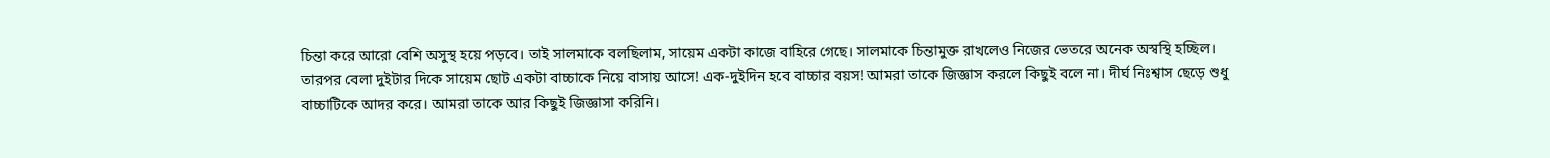চিন্তা করে আরো বেশি অসুস্থ হয়ে পড়বে। তাই সালমাকে বলছিলাম, সায়েম একটা কাজে বাহিরে গেছে। সালমাকে চিন্তামুক্ত রাখলেও নিজের ভেতরে অনেক অস্বস্থি হচ্ছিল। তারপর বেলা দুইটার দিকে সায়েম ছোট একটা বাচ্চাকে নিয়ে বাসায় আসে! এক-দুইদিন হবে বাচ্চার বয়স! আমরা তাকে জিজ্ঞাস করলে কিছুই বলে না। দীর্ঘ নিঃশ্বাস ছেড়ে শুধু বাচ্চাটিকে আদর করে। আমরা তাকে আর কিছুই জিজ্ঞাসা করিনি।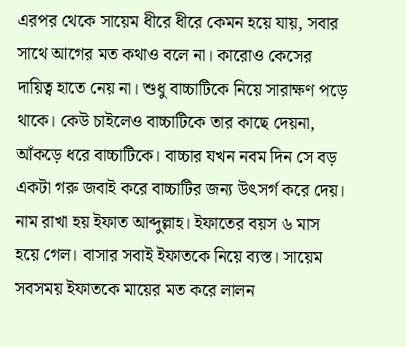এরপর থেকে সায়েম ধীরে ধীরে কেমন হয়ে যায়, সবার সাথে আগের মত কথাও বলে না। কারোও কেসের দায়িত্ব হাতে নেয় না। শুধু বাচ্চাটিকে নিয়ে সারাক্ষণ পড়ে থাকে। কেউ চাইলেও বাচ্চাটিকে তার কাছে দেয়না, আঁকড়ে ধরে বাচ্চাটিকে। বাচ্চার যখন নবম দিন সে বড় একটা গরু জবাই করে বাচ্চাটির জন্য উৎসর্গ করে দেয়। নাম রাখা হয় ইফাত আব্দুল্লাহ। ইফাতের বয়স ৬ মাস হয়ে গেল। বাসার সবাই ইফাতকে নিয়ে ব্যস্ত। সায়েম সবসময় ইফাতকে মায়ের মত করে লালন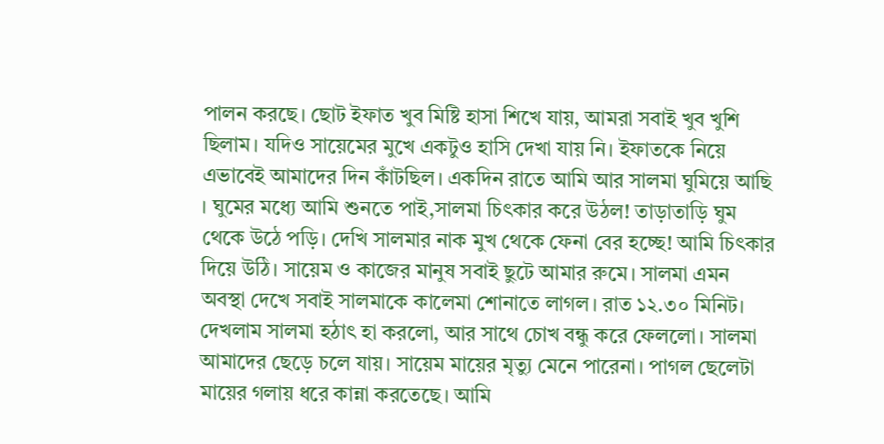পালন করছে। ছোট ইফাত খুব মিষ্টি হাসা শিখে যায়, আমরা সবাই খুব খুশি ছিলাম। যদিও সায়েমের মুখে একটুও হাসি দেখা যায় নি। ইফাতকে নিয়ে এভাবেই আমাদের দিন কাঁটছিল। একদিন রাতে আমি আর সালমা ঘুমিয়ে আছি । ঘুমের মধ্যে আমি শুনতে পাই,সালমা চিৎকার করে উঠল! তাড়াতাড়ি ঘুম থেকে উঠে পড়ি। দেখি সালমার নাক মুখ থেকে ফেনা বের হচ্ছে! আমি চিৎকার দিয়ে উঠি। সায়েম ও কাজের মানুষ সবাই ছুটে আমার রুমে। সালমা এমন অবস্থা দেখে সবাই সালমাকে কালেমা শোনাতে লাগল। রাত ১২.৩০ মিনিট। দেখলাম সালমা হঠাৎ হা করলো, আর সাথে চোখ বন্ধু করে ফেললো। সালমা আমাদের ছেড়ে চলে যায়। সায়েম মায়ের মৃত্যু মেনে পারেনা। পাগল ছেলেটা মায়ের গলায় ধরে কান্না করতেছে। আমি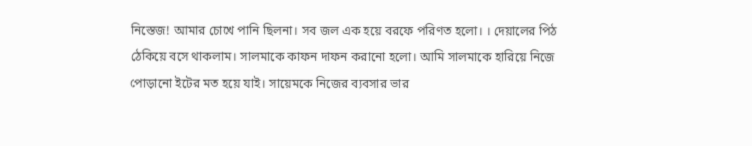নিস্তেজ! আমার চোখে পানি ছিলনা। সব জল এক হয়ে বরফে পরিণত হলো। । দেয়ালের পিঠ ঠেকিয়ে বসে থাকলাম। সালমাকে কাফন দাফন করানো হলো। আমি সালমাকে হারিয়ে নিজে পোড়ানো ইটের মত হয়ে যাই। সায়েমকে নিজের ব্যবসার ভার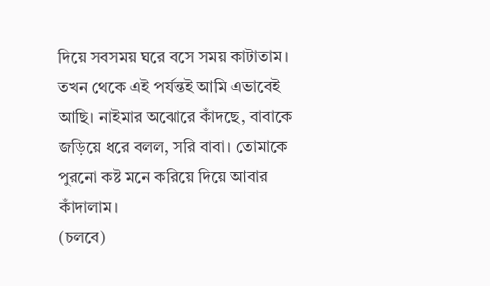দিয়ে সবসময় ঘরে বসে সময় কাটাতাম। তখন থেকে এই পর্যন্তই আমি এভাবেই আছি। নাইমার অঝোরে কাঁদছে, বাবাকে জড়িয়ে ধরে বলল, সরি বাবা। তোমাকে পুরনো কষ্ট মনে করিয়ে দিয়ে আবার কাঁদালাম।
(চলবে)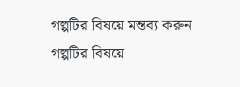গল্পটির বিষয়ে মন্তব্য করুন
গল্পটির বিষয়ে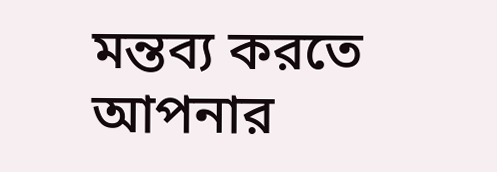মন্তব্য করতে আপনার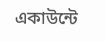একাউন্টে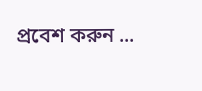প্রবেশ করুন ...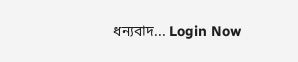ধন্যবাদ... Login Now